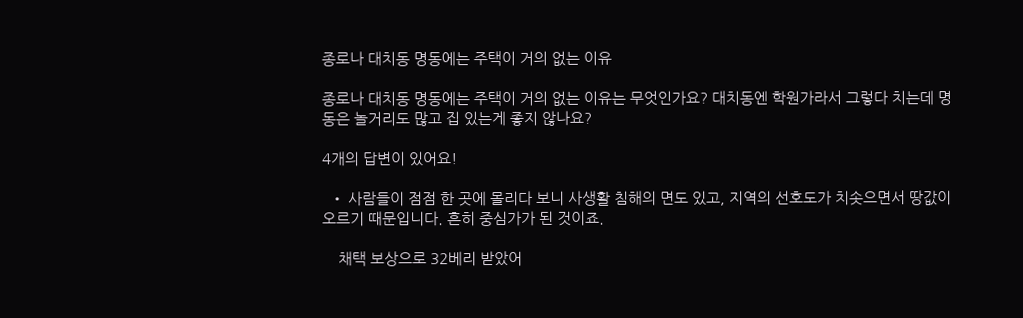종로나 대치동 명동에는 주택이 거의 없는 이유

종로나 대치동 명동에는 주택이 거의 없는 이유는 무엇인가요? 대치동엔 학원가라서 그렇다 치는데 명동은 놀거리도 많고 집 있는게 좋지 않나요?

4개의 답변이 있어요!

  • 사람들이 점점 한 곳에 몰리다 보니 사생활 침해의 면도 있고, 지역의 선호도가 치솟으면서 땅값이 오르기 때문입니다. 흔히 중심가가 된 것이죠.

    채택 보상으로 32베리 받았어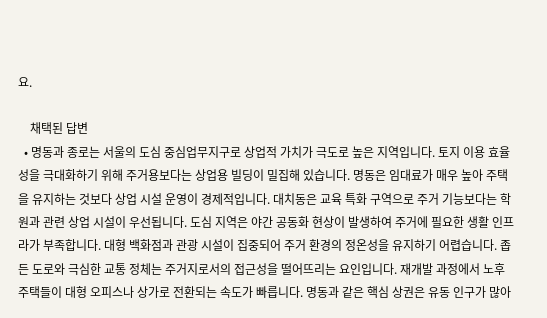요.

    채택된 답변
  • 명동과 종로는 서울의 도심 중심업무지구로 상업적 가치가 극도로 높은 지역입니다. 토지 이용 효율성을 극대화하기 위해 주거용보다는 상업용 빌딩이 밀집해 있습니다. 명동은 임대료가 매우 높아 주택을 유지하는 것보다 상업 시설 운영이 경제적입니다. 대치동은 교육 특화 구역으로 주거 기능보다는 학원과 관련 상업 시설이 우선됩니다. 도심 지역은 야간 공동화 현상이 발생하여 주거에 필요한 생활 인프라가 부족합니다. 대형 백화점과 관광 시설이 집중되어 주거 환경의 정온성을 유지하기 어렵습니다. 좁든 도로와 극심한 교통 정체는 주거지로서의 접근성을 떨어뜨리는 요인입니다. 재개발 과정에서 노후 주택들이 대형 오피스나 상가로 전환되는 속도가 빠릅니다. 명동과 같은 핵심 상권은 유동 인구가 많아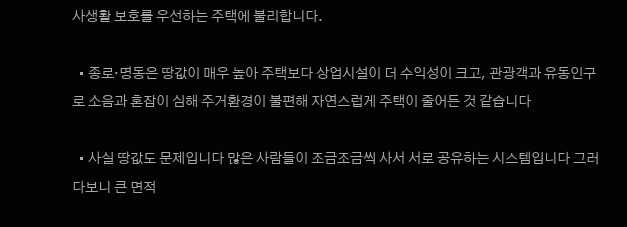사생활 보호를 우선하는 주택에 불리합니다.

  • 종로·명동은 땅값이 매우 높아 주택보다 상업시설이 더 수익성이 크고, 관광객과 유동인구로 소음과 혼잡이 심해 주거환경이 불편해 자연스럽게 주택이 줄어든 것 같습니다

  • 사실 땅값도 문제입니다 많은 사람들이 조금조금씩 사서 서로 공유하는 시스템입니다 그러다보니 큰 면적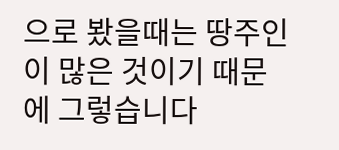으로 봤을때는 땅주인이 많은 것이기 때문에 그렇습니다